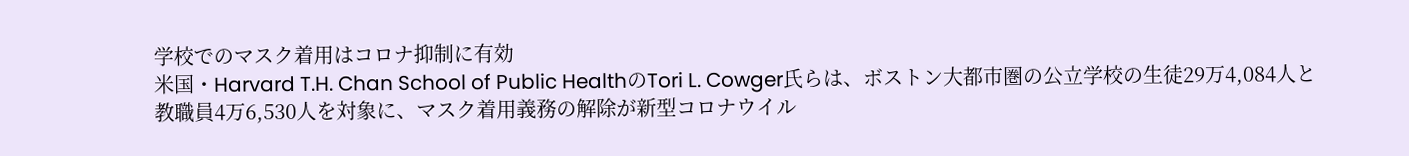学校でのマスク着用はコロナ抑制に有効
米国・Harvard T.H. Chan School of Public HealthのTori L. Cowger氏らは、ボストン大都市圏の公立学校の生徒29万4,084人と教職員4万6,530人を対象に、マスク着用義務の解除が新型コロナウイル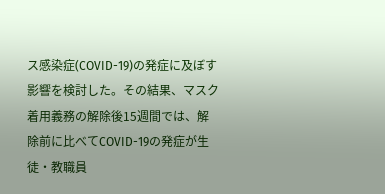ス感染症(COVID-19)の発症に及ぼす影響を検討した。その結果、マスク着用義務の解除後15週間では、解除前に比べてCOVID-19の発症が生徒・教職員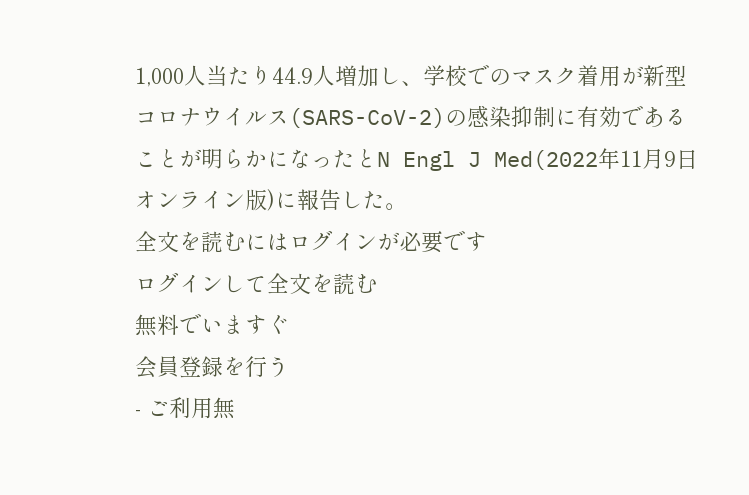1,000人当たり44.9人増加し、学校でのマスク着用が新型コロナウイルス(SARS-CoV-2)の感染抑制に有効であることが明らかになったとN Engl J Med(2022年11月9日オンライン版)に報告した。
全文を読むにはログインが必要です
ログインして全文を読む
無料でいますぐ
会員登録を行う
- ご利用無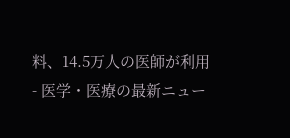料、14.5万人の医師が利用
- 医学・医療の最新ニュー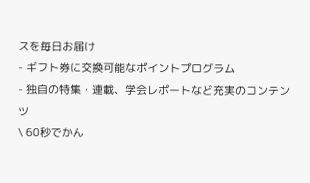スを毎日お届け
- ギフト券に交換可能なポイントプログラム
- 独自の特集・連載、学会レポートなど充実のコンテンツ
\ 60秒でかん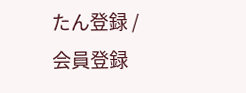たん登録 /
会員登録